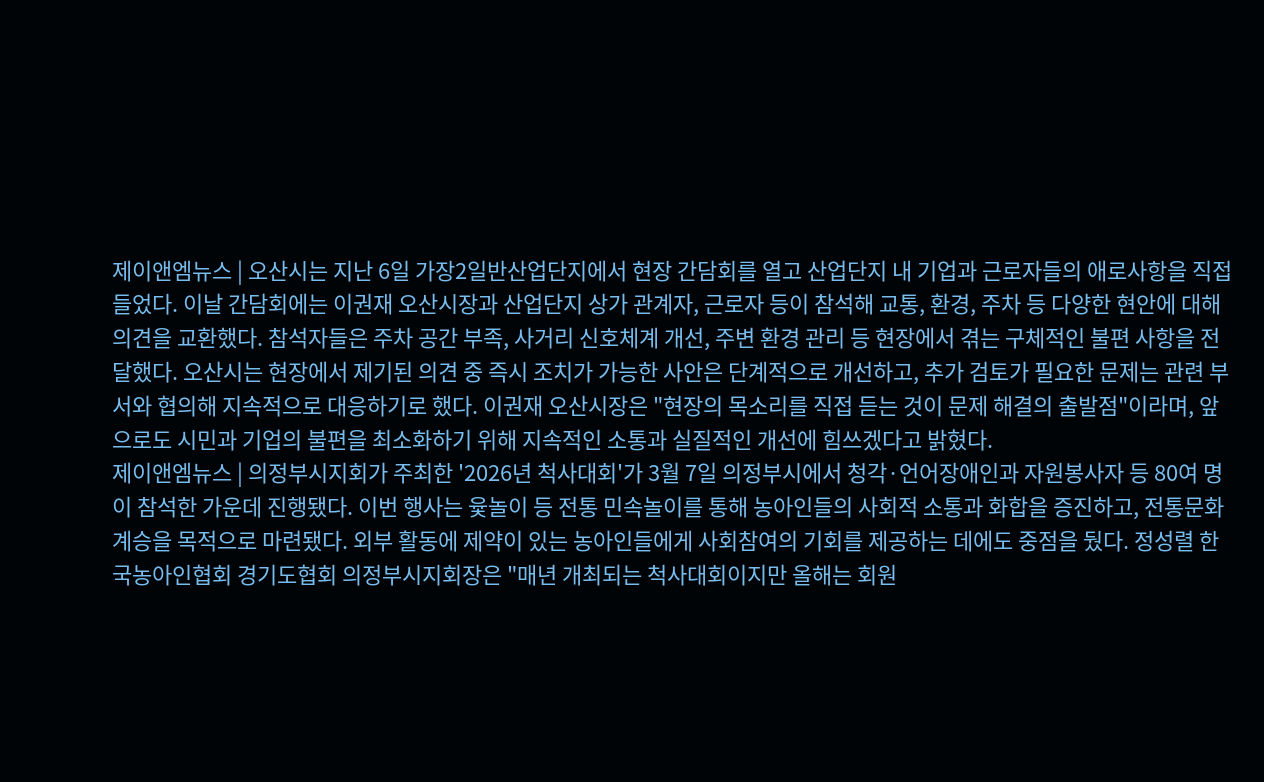제이앤엠뉴스 | 오산시는 지난 6일 가장2일반산업단지에서 현장 간담회를 열고 산업단지 내 기업과 근로자들의 애로사항을 직접 들었다. 이날 간담회에는 이권재 오산시장과 산업단지 상가 관계자, 근로자 등이 참석해 교통, 환경, 주차 등 다양한 현안에 대해 의견을 교환했다. 참석자들은 주차 공간 부족, 사거리 신호체계 개선, 주변 환경 관리 등 현장에서 겪는 구체적인 불편 사항을 전달했다. 오산시는 현장에서 제기된 의견 중 즉시 조치가 가능한 사안은 단계적으로 개선하고, 추가 검토가 필요한 문제는 관련 부서와 협의해 지속적으로 대응하기로 했다. 이권재 오산시장은 "현장의 목소리를 직접 듣는 것이 문제 해결의 출발점"이라며, 앞으로도 시민과 기업의 불편을 최소화하기 위해 지속적인 소통과 실질적인 개선에 힘쓰겠다고 밝혔다.
제이앤엠뉴스 | 의정부시지회가 주최한 '2026년 척사대회'가 3월 7일 의정부시에서 청각·언어장애인과 자원봉사자 등 80여 명이 참석한 가운데 진행됐다. 이번 행사는 윷놀이 등 전통 민속놀이를 통해 농아인들의 사회적 소통과 화합을 증진하고, 전통문화 계승을 목적으로 마련됐다. 외부 활동에 제약이 있는 농아인들에게 사회참여의 기회를 제공하는 데에도 중점을 뒀다. 정성렬 한국농아인협회 경기도협회 의정부시지회장은 "매년 개최되는 척사대회이지만 올해는 회원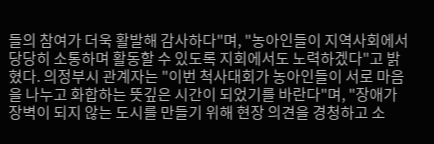들의 참여가 더욱 활발해 감사하다"며, "농아인들이 지역사회에서 당당히 소통하며 활동할 수 있도록 지회에서도 노력하겠다"고 밝혔다. 의정부시 관계자는 "이번 척사대회가 농아인들이 서로 마음을 나누고 화합하는 뜻깊은 시간이 되었기를 바란다"며, "장애가 장벽이 되지 않는 도시를 만들기 위해 현장 의견을 경청하고 소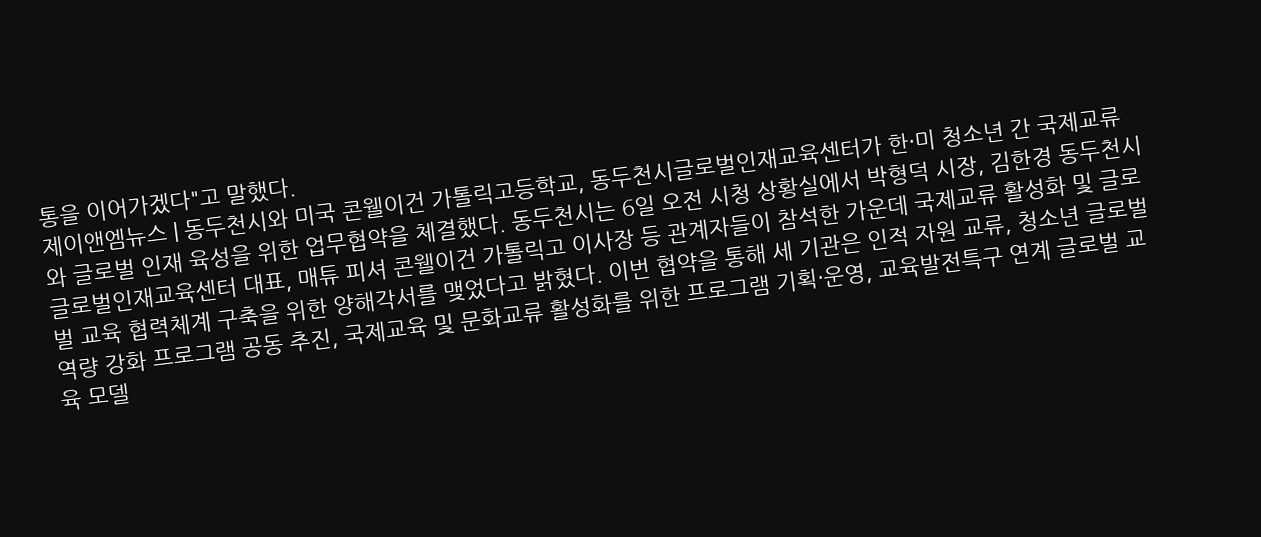통을 이어가겠다"고 말했다.
제이앤엠뉴스 | 동두천시와 미국 콘웰이건 가톨릭고등학교, 동두천시글로벌인재교육센터가 한·미 청소년 간 국제교류와 글로벌 인재 육성을 위한 업무협약을 체결했다. 동두천시는 6일 오전 시청 상황실에서 박형덕 시장, 김한경 동두천시글로벌인재교육센터 대표, 매튜 피셔 콘웰이건 가톨릭고 이사장 등 관계자들이 참석한 가운데 국제교류 활성화 및 글로벌 교육 협력체계 구축을 위한 양해각서를 맺었다고 밝혔다. 이번 협약을 통해 세 기관은 인적 자원 교류, 청소년 글로벌 역량 강화 프로그램 공동 추진, 국제교육 및 문화교류 활성화를 위한 프로그램 기획·운영, 교육발전특구 연계 글로벌 교육 모델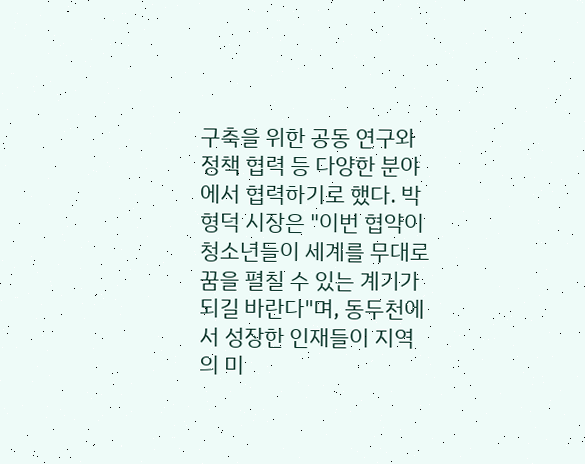구축을 위한 공동 연구와 정책 협력 등 다양한 분야에서 협력하기로 했다. 박형덕 시장은 "이번 협약이 청소년들이 세계를 무대로 꿈을 펼칠 수 있는 계기가 되길 바란다"며, 동두천에서 성장한 인재들이 지역의 미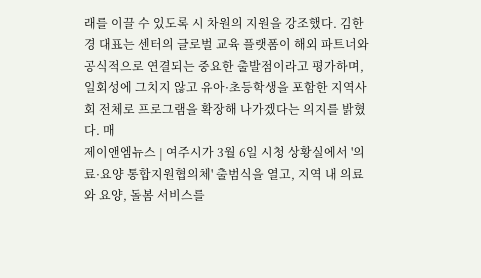래를 이끌 수 있도록 시 차원의 지원을 강조했다. 김한경 대표는 센터의 글로벌 교육 플랫폼이 해외 파트너와 공식적으로 연결되는 중요한 출발점이라고 평가하며, 일회성에 그치지 않고 유아·초등학생을 포함한 지역사회 전체로 프로그램을 확장해 나가겠다는 의지를 밝혔다. 매
제이앤엠뉴스 | 여주시가 3월 6일 시청 상황실에서 '의료·요양 통합지원협의체' 출범식을 열고, 지역 내 의료와 요양, 돌봄 서비스를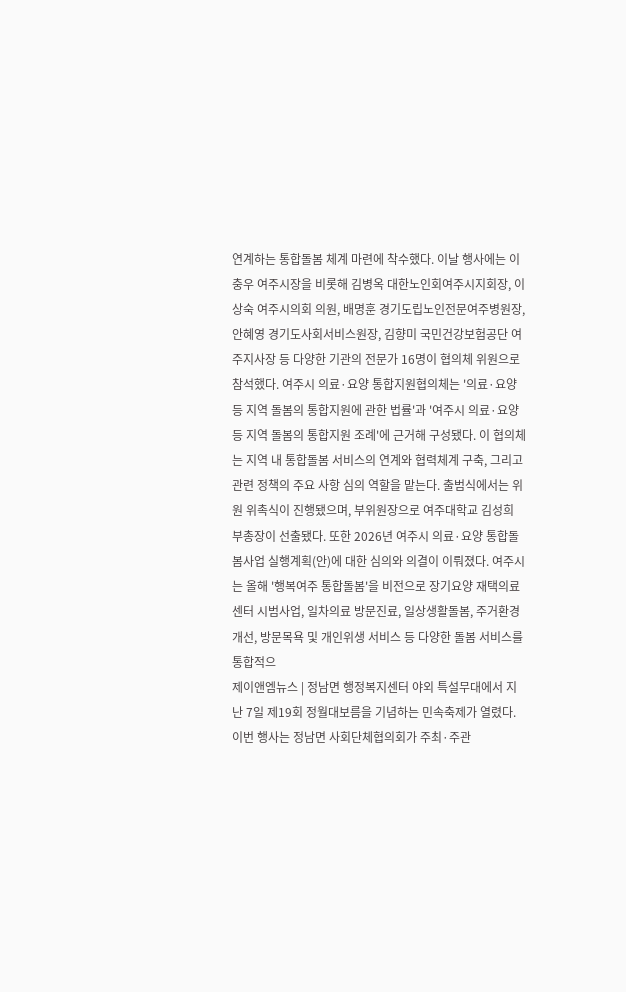연계하는 통합돌봄 체계 마련에 착수했다. 이날 행사에는 이충우 여주시장을 비롯해 김병옥 대한노인회여주시지회장, 이상숙 여주시의회 의원, 배명훈 경기도립노인전문여주병원장, 안혜영 경기도사회서비스원장, 김향미 국민건강보험공단 여주지사장 등 다양한 기관의 전문가 16명이 협의체 위원으로 참석했다. 여주시 의료·요양 통합지원협의체는 '의료·요양 등 지역 돌봄의 통합지원에 관한 법률'과 '여주시 의료·요양 등 지역 돌봄의 통합지원 조례'에 근거해 구성됐다. 이 협의체는 지역 내 통합돌봄 서비스의 연계와 협력체계 구축, 그리고 관련 정책의 주요 사항 심의 역할을 맡는다. 출범식에서는 위원 위촉식이 진행됐으며, 부위원장으로 여주대학교 김성희 부총장이 선출됐다. 또한 2026년 여주시 의료·요양 통합돌봄사업 실행계획(안)에 대한 심의와 의결이 이뤄졌다. 여주시는 올해 '행복여주 통합돌봄'을 비전으로 장기요양 재택의료센터 시범사업, 일차의료 방문진료, 일상생활돌봄, 주거환경 개선, 방문목욕 및 개인위생 서비스 등 다양한 돌봄 서비스를 통합적으
제이앤엠뉴스 | 정남면 행정복지센터 야외 특설무대에서 지난 7일 제19회 정월대보름을 기념하는 민속축제가 열렸다. 이번 행사는 정남면 사회단체협의회가 주최·주관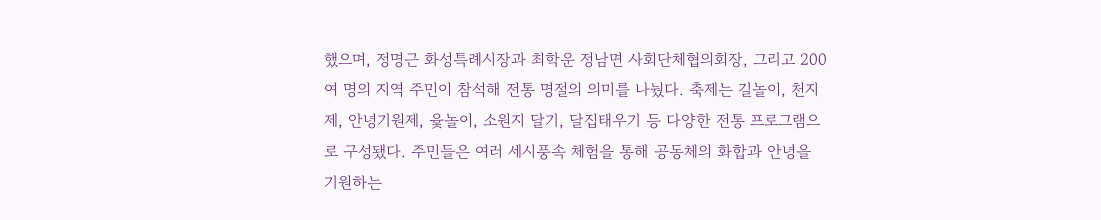했으며, 정명근 화성특례시장과 최학운 정남면 사회단체협의회장, 그리고 200여 명의 지역 주민이 참석해 전통 명절의 의미를 나눴다. 축제는 길놀이, 천지제, 안녕기원제, 윷놀이, 소원지 달기, 달집태우기 등 다양한 전통 프로그램으로 구성됐다. 주민들은 여러 세시풍속 체험을 통해 공동체의 화합과 안녕을 기원하는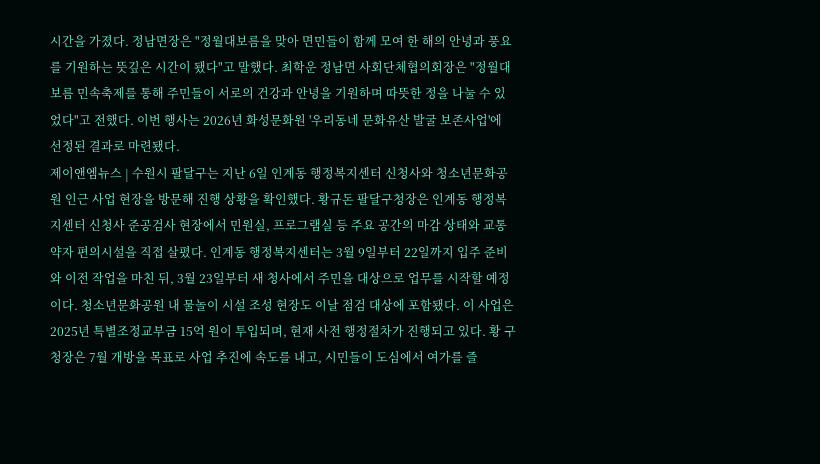시간을 가졌다. 정남면장은 "정월대보름을 맞아 면민들이 함께 모여 한 해의 안녕과 풍요를 기원하는 뜻깊은 시간이 됐다"고 말했다. 최학운 정남면 사회단체협의회장은 "정월대보름 민속축제를 통해 주민들이 서로의 건강과 안녕을 기원하며 따뜻한 정을 나눌 수 있었다"고 전했다. 이번 행사는 2026년 화성문화원 '우리동네 문화유산 발굴 보존사업'에 선정된 결과로 마련됐다.
제이앤엠뉴스 | 수원시 팔달구는 지난 6일 인계동 행정복지센터 신청사와 청소년문화공원 인근 사업 현장을 방문해 진행 상황을 확인했다. 황규돈 팔달구청장은 인계동 행정복지센터 신청사 준공검사 현장에서 민원실, 프로그램실 등 주요 공간의 마감 상태와 교통약자 편의시설을 직접 살폈다. 인계동 행정복지센터는 3월 9일부터 22일까지 입주 준비와 이전 작업을 마친 뒤, 3월 23일부터 새 청사에서 주민을 대상으로 업무를 시작할 예정이다. 청소년문화공원 내 물놀이 시설 조성 현장도 이날 점검 대상에 포함됐다. 이 사업은 2025년 특별조정교부금 15억 원이 투입되며, 현재 사전 행정절차가 진행되고 있다. 황 구청장은 7월 개방을 목표로 사업 추진에 속도를 내고, 시민들이 도심에서 여가를 즐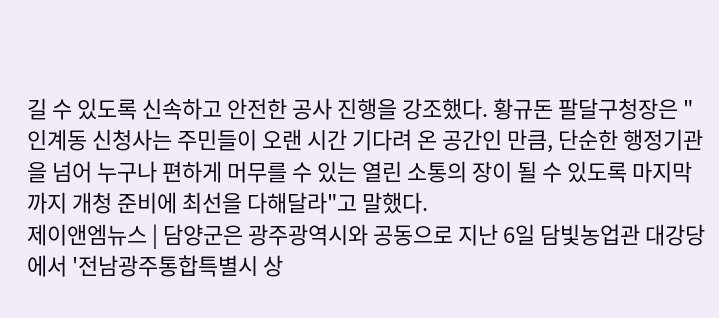길 수 있도록 신속하고 안전한 공사 진행을 강조했다. 황규돈 팔달구청장은 "인계동 신청사는 주민들이 오랜 시간 기다려 온 공간인 만큼, 단순한 행정기관을 넘어 누구나 편하게 머무를 수 있는 열린 소통의 장이 될 수 있도록 마지막까지 개청 준비에 최선을 다해달라"고 말했다.
제이앤엠뉴스 | 담양군은 광주광역시와 공동으로 지난 6일 담빛농업관 대강당에서 '전남광주통합특별시 상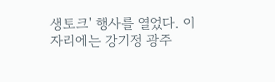생토크' 행사를 열었다. 이 자리에는 강기정 광주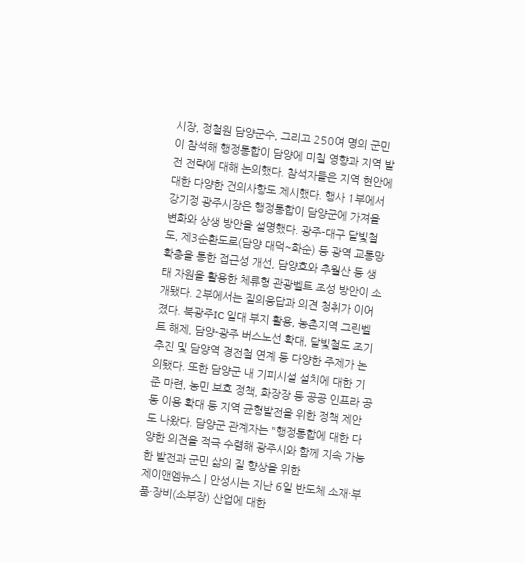시장, 정철원 담양군수, 그리고 250여 명의 군민이 참석해 행정통합이 담양에 미칠 영향과 지역 발전 전략에 대해 논의했다. 참석자들은 지역 현안에 대한 다양한 건의사항도 제시했다. 행사 1부에서 강기정 광주시장은 행정통합이 담양군에 가져올 변화와 상생 방안을 설명했다. 광주-대구 달빛철도, 제3순환도로(담양 대덕~화순) 등 광역 교통망 확충을 통한 접근성 개선, 담양호와 추월산 등 생태 자원을 활용한 체류형 관광벨트 조성 방안이 소개됐다. 2부에서는 질의응답과 의견 청취가 이어졌다. 북광주IC 일대 부지 활용, 농촌지역 그린벨트 해제, 담양-광주 버스노선 확대, 달빛철도 조기 추진 및 담양역 경전철 연계 등 다양한 주제가 논의됐다. 또한 담양군 내 기피시설 설치에 대한 기준 마련, 농민 보호 정책, 화장장 등 공공 인프라 공동 이용 확대 등 지역 균형발전을 위한 정책 제안도 나왔다. 담양군 관계자는 "행정통합에 대한 다양한 의견을 적극 수렴해 광주시와 함께 지속 가능한 발전과 군민 삶의 질 향상을 위한
제이앤엠뉴스 | 안성시는 지난 6일 반도체 소재·부품·장비(소부장) 산업에 대한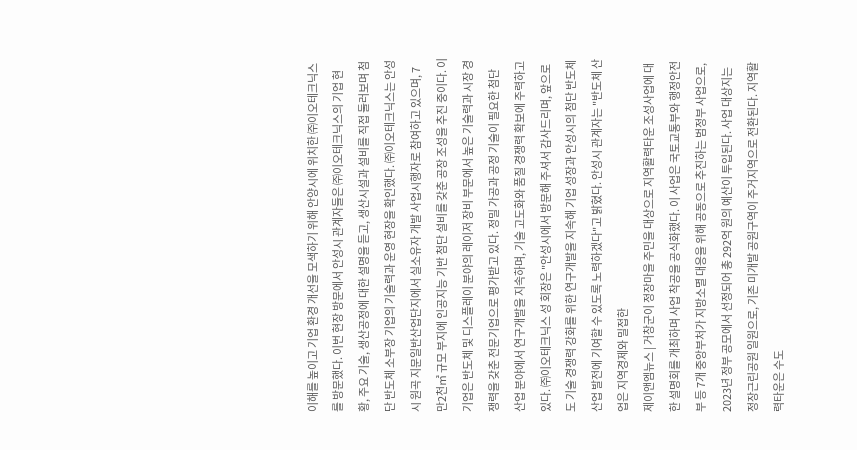이해를 높이고 기업 환경 개선을 모색하기 위해 안양시에 위치한 ㈜이오테크닉스를 방문했다. 이번 현장 방문에서 안성시 관계자들은 ㈜이오테크닉스의 기업 현황, 주요 기술, 생산공정에 대한 설명을 듣고, 생산시설과 설비를 직접 둘러보며 첨단 반도체 소부장 기업의 기술력과 운영 현장을 확인했다. ㈜이오테크닉스는 안성시 원곡 지문일반산업단지에서 실소유자 개발 사업시행자로 참여하고 있으며, 7만2천㎡ 규모 부지에 인공지능 기반 첨단 설비를 갖춘 공장 조성을 추진 중이다. 이 기업은 반도체 및 디스플레이 분야의 레이저 장비 부문에서 높은 기술력과 시장 경쟁력을 갖춘 전문기업으로 평가받고 있다. 정밀 가공과 공정 기술이 필요한 첨단 산업 분야에서 연구개발을 지속하며, 기술 고도화와 품질 경쟁력 확보에 주력하고 있다. ㈜이오테크닉스 성 회장은 "안성시에서 방문해 주셔서 감사드리며, 앞으로도 기술 경쟁력 강화를 위한 연구개발을 지속해 기업 성장과 안성시의 첨단 반도체 산업 발전에 기여할 수 있도록 노력하겠다"고 밝혔다. 안성시 관계자는 "반도체 산업은 지역경제와 밀접한
제이앤엠뉴스 | 거창군이 정장마을 주민을 대상으로 지역활력타운 조성사업에 대한 설명회를 개최하며 사업 착공을 공식화했다. 이 사업은 국토교통부와 행정안전부 등 7개 중앙부처가 지방소멸 대응을 위해 공동으로 추진하는 범정부 사업으로, 2023년 정부 공모에서 선정되어 총 292억 원의 예산이 투입된다. 사업 대상지는 정장근린공원 일원으로, 기존 미개발 공원구역이 주거지역으로 전환된다. 지역활력타운은 수도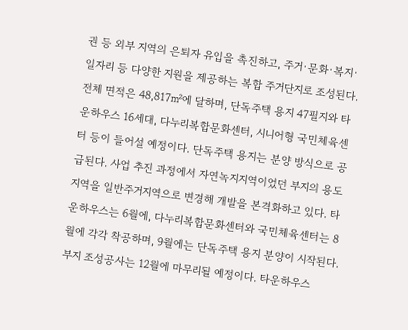권 등 외부 지역의 은퇴자 유입을 촉진하고, 주거·문화·복지·일자리 등 다양한 지원을 제공하는 복합 주거단지로 조성된다. 전체 면적은 48,817㎡에 달하며, 단독주택 용지 47필지와 타운하우스 16세대, 다누리복합문화센터, 시니어형 국민체육센터 등이 들어설 예정이다. 단독주택 용지는 분양 방식으로 공급된다. 사업 추진 과정에서 자연녹지지역이었던 부지의 용도지역을 일반주거지역으로 변경해 개발을 본격화하고 있다. 타운하우스는 6월에, 다누리복합문화센터와 국민체육센터는 8월에 각각 착공하며, 9월에는 단독주택 용지 분양이 시작된다. 부지 조성공사는 12월에 마무리될 예정이다. 타운하우스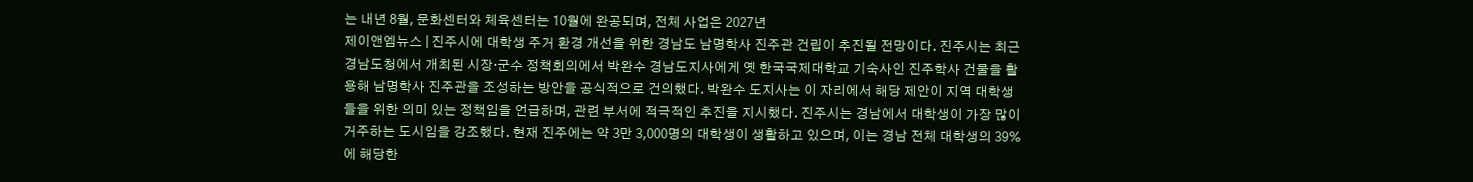는 내년 8월, 문화센터와 체육센터는 10월에 완공되며, 전체 사업은 2027년
제이앤엠뉴스 | 진주시에 대학생 주거 환경 개선을 위한 경남도 남명학사 진주관 건립이 추진될 전망이다. 진주시는 최근 경남도청에서 개최된 시장·군수 정책회의에서 박완수 경남도지사에게 옛 한국국제대학교 기숙사인 진주학사 건물을 활용해 남명학사 진주관을 조성하는 방안을 공식적으로 건의했다. 박완수 도지사는 이 자리에서 해당 제안이 지역 대학생들을 위한 의미 있는 정책임을 언급하며, 관련 부서에 적극적인 추진을 지시했다. 진주시는 경남에서 대학생이 가장 많이 거주하는 도시임을 강조했다. 현재 진주에는 약 3만 3,000명의 대학생이 생활하고 있으며, 이는 경남 전체 대학생의 39%에 해당한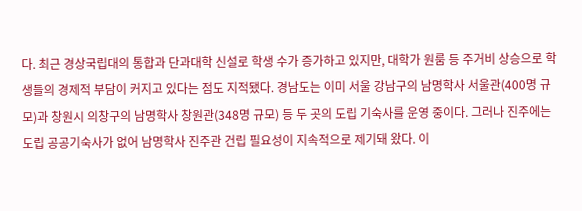다. 최근 경상국립대의 통합과 단과대학 신설로 학생 수가 증가하고 있지만, 대학가 원룸 등 주거비 상승으로 학생들의 경제적 부담이 커지고 있다는 점도 지적됐다. 경남도는 이미 서울 강남구의 남명학사 서울관(400명 규모)과 창원시 의창구의 남명학사 창원관(348명 규모) 등 두 곳의 도립 기숙사를 운영 중이다. 그러나 진주에는 도립 공공기숙사가 없어 남명학사 진주관 건립 필요성이 지속적으로 제기돼 왔다. 이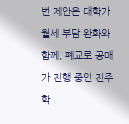번 제안은 대학가 월세 부담 완화와 함께, 폐교로 공매가 진행 중인 진주학